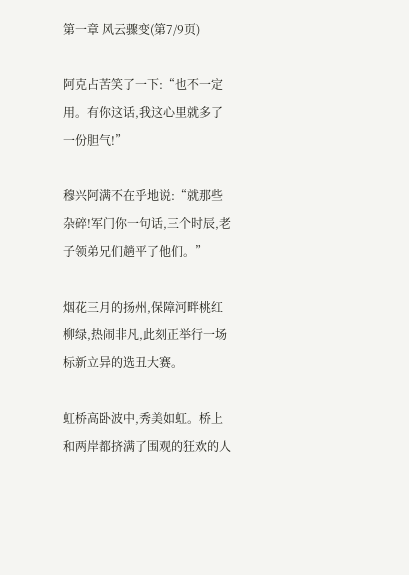第一章 风云骤变(第7/9页)

阿克占苦笑了一下:“也不一定用。有你这话,我这心里就多了一份胆气!”

穆兴阿满不在乎地说:“就那些杂碎!军门你一句话,三个时辰,老子领弟兄们趟平了他们。”

烟花三月的扬州,保障河畔桃红柳绿,热闹非凡,此刻正举行一场标新立异的选丑大赛。

虹桥高卧波中,秀美如虹。桥上和两岸都挤满了围观的狂欢的人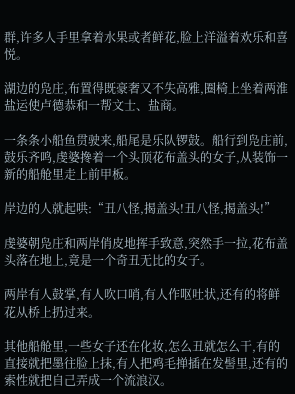群,许多人手里拿着水果或者鲜花,脸上洋溢着欢乐和喜悦。

湖边的凫庄,布置得既豪奢又不失高雅,圈椅上坐着两淮盐运使卢德恭和一帮文士、盐商。

一条条小船鱼贯驶来,船尾是乐队锣鼓。船行到凫庄前,鼓乐齐鸣,虔婆搀着一个头顶花布盖头的女子,从装饰一新的船舱里走上前甲板。

岸边的人就起哄:“丑八怪,揭盖头!丑八怪,揭盖头!”

虔婆朝凫庄和两岸俏皮地挥手致意,突然手一拉,花布盖头落在地上,竟是一个奇丑无比的女子。

两岸有人鼓掌,有人吹口哨,有人作呕吐状,还有的将鲜花从桥上扔过来。

其他船舱里,一些女子还在化妆,怎么丑就怎么干,有的直接就把墨往脸上抹,有人把鸡毛掸插在发髻里,还有的索性就把自己弄成一个流浪汉。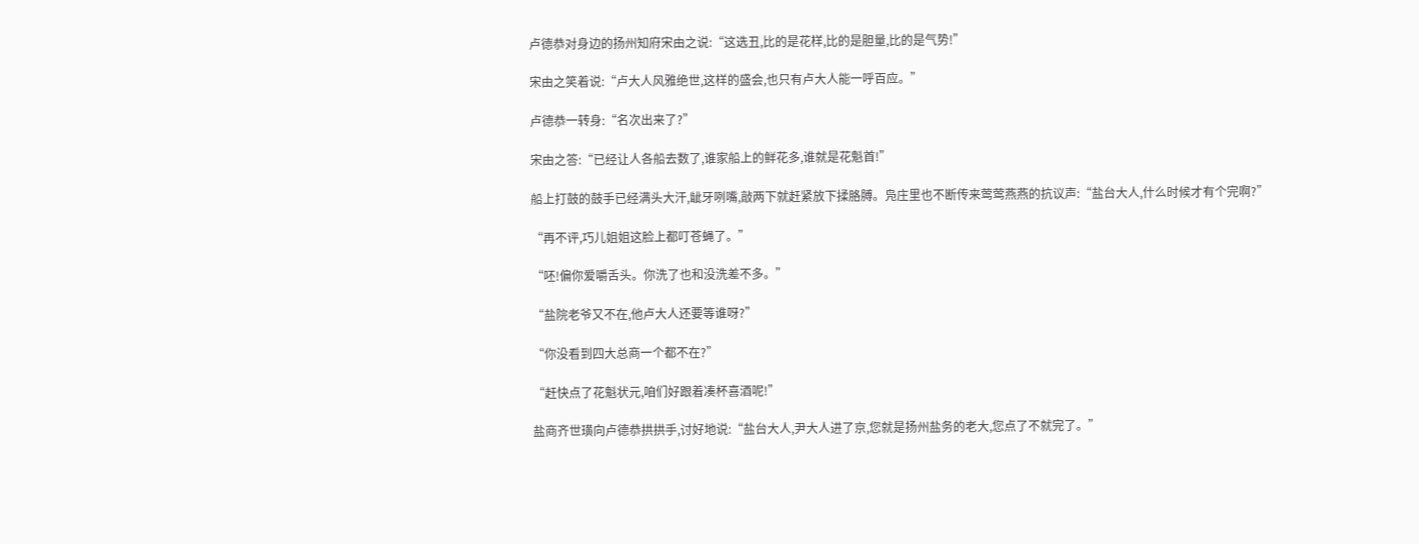卢德恭对身边的扬州知府宋由之说:“这选丑,比的是花样,比的是胆量,比的是气势!”

宋由之笑着说:“卢大人风雅绝世,这样的盛会,也只有卢大人能一呼百应。”

卢德恭一转身:“名次出来了?”

宋由之答:“已经让人各船去数了,谁家船上的鲜花多,谁就是花魁首!”

船上打鼓的鼓手已经满头大汗,龇牙咧嘴,敲两下就赶紧放下揉胳膊。凫庄里也不断传来莺莺燕燕的抗议声:“盐台大人,什么时候才有个完啊?”

“再不评,巧儿姐姐这脸上都叮苍蝇了。”

“呸!偏你爱嚼舌头。你洗了也和没洗差不多。”

“盐院老爷又不在,他卢大人还要等谁呀?”

“你没看到四大总商一个都不在?”

“赶快点了花魁状元,咱们好跟着凑杯喜酒呢!”

盐商齐世璜向卢德恭拱拱手,讨好地说:“盐台大人,尹大人进了京,您就是扬州盐务的老大,您点了不就完了。”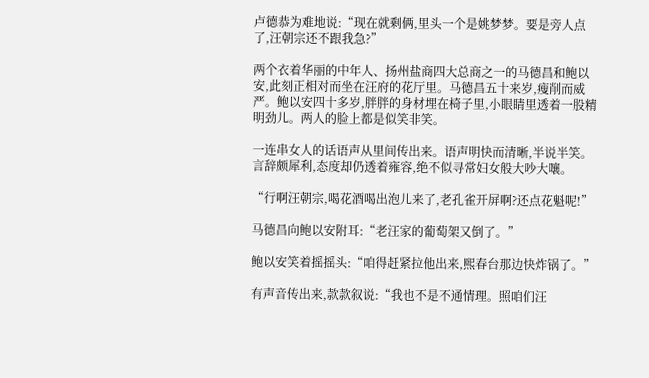卢德恭为难地说:“现在就剩俩,里头一个是姚梦梦。要是旁人点了,汪朝宗还不跟我急?”

两个衣着华丽的中年人、扬州盐商四大总商之一的马德昌和鲍以安,此刻正相对而坐在汪府的花厅里。马德昌五十来岁,瘦削而威严。鲍以安四十多岁,胖胖的身材埋在椅子里,小眼睛里透着一股精明劲儿。两人的脸上都是似笑非笑。

一连串女人的话语声从里间传出来。语声明快而清晰,半说半笑。言辞颇犀利,态度却仍透着雍容,绝不似寻常妇女般大吵大嚷。

“行啊汪朝宗,喝花酒喝出泡儿来了,老孔雀开屏啊?还点花魁呢!”

马德昌向鲍以安附耳:“老汪家的葡萄架又倒了。”

鲍以安笑着摇摇头:“咱得赶紧拉他出来,熙春台那边快炸锅了。”

有声音传出来,款款叙说:“我也不是不通情理。照咱们汪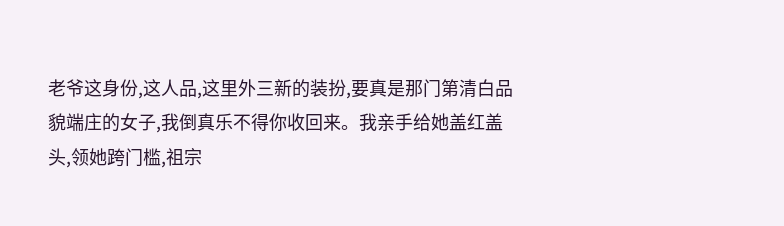老爷这身份,这人品,这里外三新的装扮,要真是那门第清白品貌端庄的女子,我倒真乐不得你收回来。我亲手给她盖红盖头,领她跨门槛,祖宗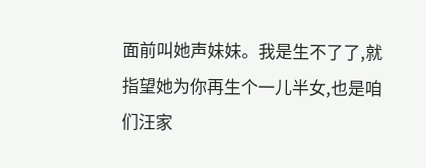面前叫她声妹妹。我是生不了了,就指望她为你再生个一儿半女,也是咱们汪家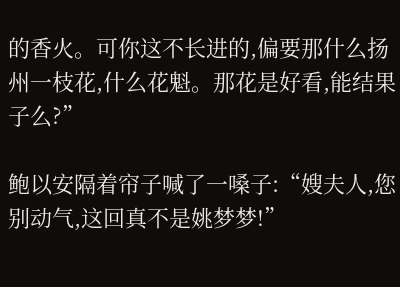的香火。可你这不长进的,偏要那什么扬州一枝花,什么花魁。那花是好看,能结果子么?”

鲍以安隔着帘子喊了一嗓子:“嫂夫人,您别动气,这回真不是姚梦梦!”